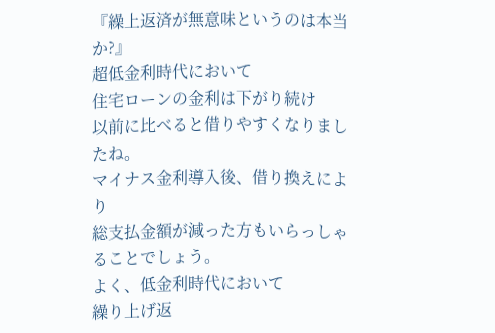『繰上返済が無意味というのは本当か?』
超低金利時代において
住宅ローンの金利は下がり続け
以前に比べると借りやすくなりましたね。
マイナス金利導入後、借り換えにより
総支払金額が減った方もいらっしゃることでしょう。
よく、低金利時代において
繰り上げ返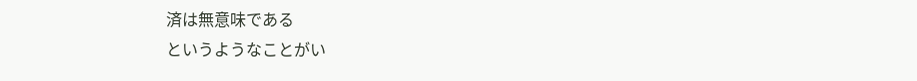済は無意味である
というようなことがい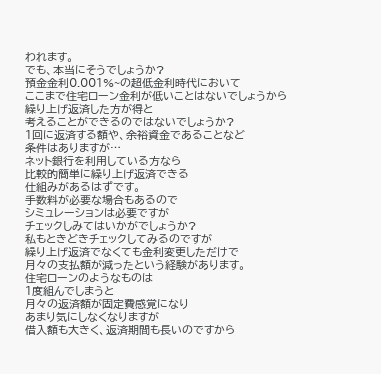われます。
でも、本当にそうでしょうか?
預金金利0.001%~の超低金利時代において
ここまで住宅ローン金利が低いことはないでしょうから
繰り上げ返済した方が得と
考えることができるのではないでしょうか?
1回に返済する額や、余裕資金であることなど
条件はありますが…
ネット銀行を利用している方なら
比較的簡単に繰り上げ返済できる
仕組みがあるはずです。
手数料が必要な場合もあるので
シミュレーションは必要ですが
チェックしみてはいかがでしょうか?
私もときどきチェックしてみるのですが
繰り上げ返済でなくても金利変更しただけで
月々の支払額が減ったという経験があります。
住宅ローンのようなものは
1度組んでしまうと
月々の返済額が固定費感覚になり
あまり気にしなくなりますが
借入額も大きく、返済期間も長いのですから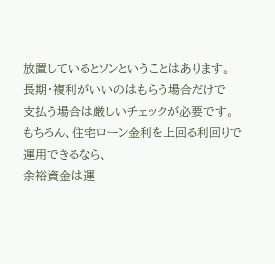放置しているとソンということはあります。
長期・複利がいいのはもらう場合だけで
支払う場合は厳しいチェックが必要です。
もちろん、住宅ローン金利を上回る利回りで
運用できるなら、
余裕資金は運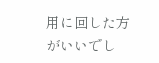用に回した方がいいでし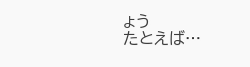ょう
たとえば…